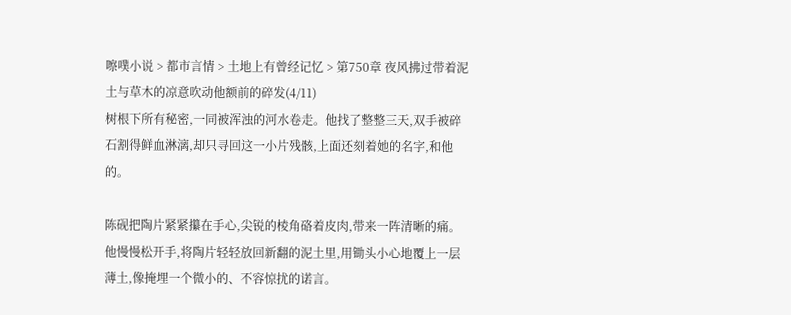嚓噗小说 > 都市言情 > 土地上有曾经记忆 > 第750章 夜风拂过带着泥土与草木的凉意吹动他额前的碎发(4/11)
树根下所有秘密,一同被浑浊的河水卷走。他找了整整三天,双手被碎石割得鲜血淋漓,却只寻回这一小片残骸,上面还刻着她的名字,和他的。

陈砚把陶片紧紧攥在手心,尖锐的棱角硌着皮肉,带来一阵清晰的痛。他慢慢松开手,将陶片轻轻放回新翻的泥土里,用锄头小心地覆上一层薄土,像掩埋一个微小的、不容惊扰的诺言。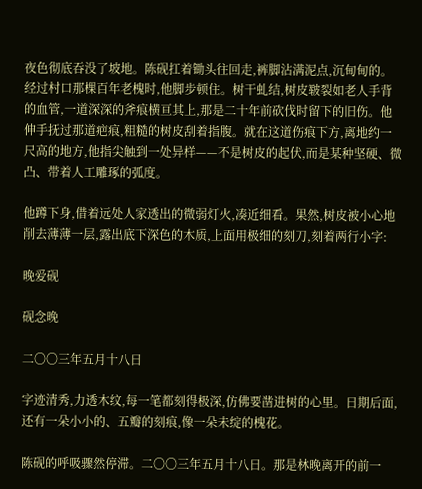夜色彻底吞没了坡地。陈砚扛着锄头往回走,裤脚沾满泥点,沉甸甸的。经过村口那棵百年老槐时,他脚步顿住。树干虬结,树皮皲裂如老人手背的血管,一道深深的斧痕横亘其上,那是二十年前砍伐时留下的旧伤。他伸手抚过那道疤痕,粗糙的树皮刮着指腹。就在这道伤痕下方,离地约一尺高的地方,他指尖触到一处异样——不是树皮的起伏,而是某种坚硬、微凸、带着人工雕琢的弧度。

他蹲下身,借着远处人家透出的微弱灯火,凑近细看。果然,树皮被小心地削去薄薄一层,露出底下深色的木质,上面用极细的刻刀,刻着两行小字:

晚爱砚

砚念晚

二〇〇三年五月十八日

字迹清秀,力透木纹,每一笔都刻得极深,仿佛要凿进树的心里。日期后面,还有一朵小小的、五瓣的刻痕,像一朵未绽的槐花。

陈砚的呼吸骤然停滞。二〇〇三年五月十八日。那是林晚离开的前一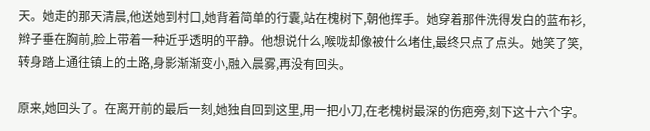天。她走的那天清晨,他送她到村口,她背着简单的行囊,站在槐树下,朝他挥手。她穿着那件洗得发白的蓝布衫,辫子垂在胸前,脸上带着一种近乎透明的平静。他想说什么,喉咙却像被什么堵住,最终只点了点头。她笑了笑,转身踏上通往镇上的土路,身影渐渐变小,融入晨雾,再没有回头。

原来,她回头了。在离开前的最后一刻,她独自回到这里,用一把小刀,在老槐树最深的伤疤旁,刻下这十六个字。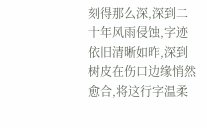刻得那么深,深到二十年风雨侵蚀,字迹依旧清晰如昨,深到树皮在伤口边缘悄然愈合,将这行字温柔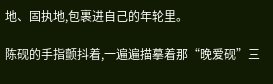地、固执地,包裹进自己的年轮里。

陈砚的手指颤抖着,一遍遍描摹着那“晚爱砚”三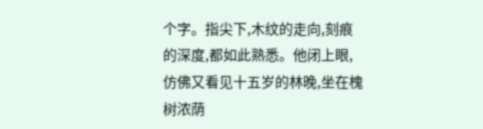个字。指尖下,木纹的走向,刻痕的深度,都如此熟悉。他闭上眼,仿佛又看见十五岁的林晚,坐在槐树浓荫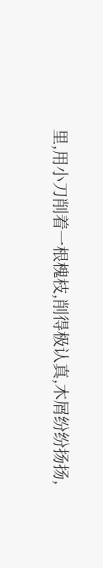里,用小刀削着一根槐枝,削得极认真,木屑纷纷扬扬,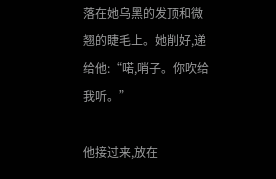落在她乌黑的发顶和微翘的睫毛上。她削好,递给他:“喏,哨子。你吹给我听。”

他接过来,放在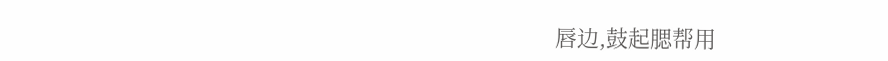唇边,鼓起腮帮用